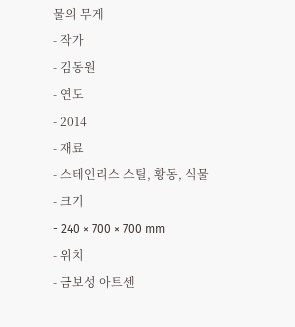물의 무게
- 작가
- 김동원
- 연도
- 2014
- 재료
- 스테인리스 스틸, 황동, 식물
- 크기
- 240 × 700 × 700 mm
- 위치
- 금보성 아트센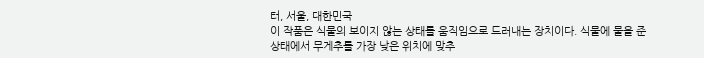터, 서울, 대한민국
이 작품은 식물의 보이지 않는 상태를 움직임으로 드러내는 장치이다. 식물에 물을 준 상태에서 무게추를 가장 낮은 위치에 맞추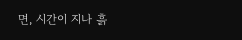면, 시간이 지나 흙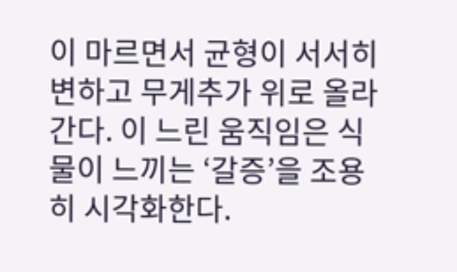이 마르면서 균형이 서서히 변하고 무게추가 위로 올라간다. 이 느린 움직임은 식물이 느끼는 ‘갈증’을 조용히 시각화한다.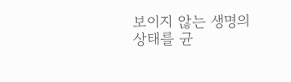보이지 않는 생명의 상태를 균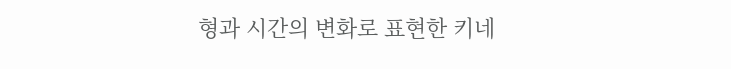형과 시간의 변화로 표현한 키네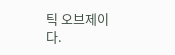틱 오브제이다.